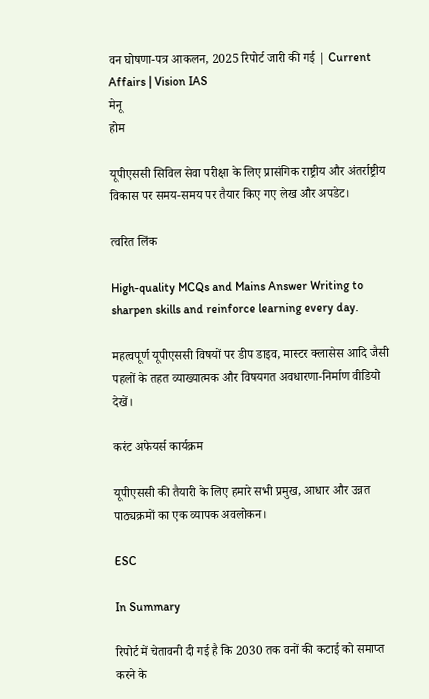वन घोषणा-पत्र आकलन, 2025 रिपोर्ट जारी की गई | Current Affairs | Vision IAS
मेनू
होम

यूपीएससी सिविल सेवा परीक्षा के लिए प्रासंगिक राष्ट्रीय और अंतर्राष्ट्रीय विकास पर समय-समय पर तैयार किए गए लेख और अपडेट।

त्वरित लिंक

High-quality MCQs and Mains Answer Writing to sharpen skills and reinforce learning every day.

महत्वपूर्ण यूपीएससी विषयों पर डीप डाइव, मास्टर क्लासेस आदि जैसी पहलों के तहत व्याख्यात्मक और विषयगत अवधारणा-निर्माण वीडियो देखें।

करंट अफेयर्स कार्यक्रम

यूपीएससी की तैयारी के लिए हमारे सभी प्रमुख, आधार और उन्नत पाठ्यक्रमों का एक व्यापक अवलोकन।

ESC

In Summary

रिपोर्ट में चेतावनी दी गई है कि 2030 तक वनों की कटाई को समाप्त करने के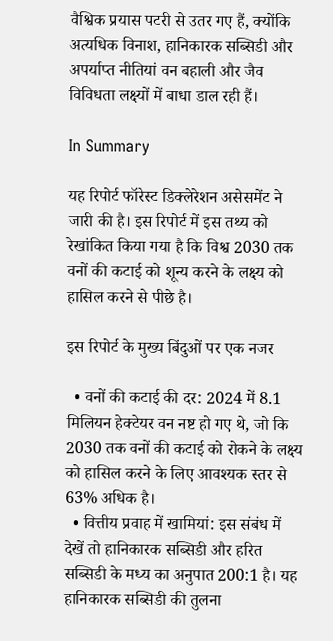वैश्विक प्रयास पटरी से उतर गए हैं, क्योंकि अत्यधिक विनाश, हानिकारक सब्सिडी और अपर्याप्त नीतियां वन बहाली और जैव विविधता लक्ष्यों में बाधा डाल रही हैं।

In Summary

यह रिपोर्ट फॉरेस्ट डिक्लेरेशन असेसमेंट ने जारी की है। इस रिपोर्ट में इस तथ्य को रेखांकित किया गया है कि विश्व 2030 तक वनों की कटाई को शून्य करने के लक्ष्य को हासिल करने से पीछे है।

इस रिपोर्ट के मुख्य बिंदुओं पर एक नजर

  • वनों की कटाई की दर: 2024 में 8.1 मिलियन हेक्टेयर वन नष्ट हो गए थे, जो कि 2030 तक वनों की कटाई को रोकने के लक्ष्य को हासिल करने के लिए आवश्यक स्तर से 63% अधिक है।
  • वित्तीय प्रवाह में खामियां: इस संबंध में देखें तो हानिकारक सब्सिडी और हरित सब्सिडी के मध्य का अनुपात 200:1 है। यह हानिकारक सब्सिडी की तुलना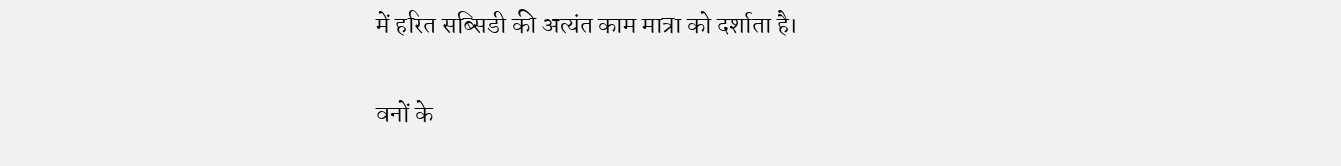में हरित सब्सिडी की अत्यंत काम मात्रा को दर्शाता है।

वनों के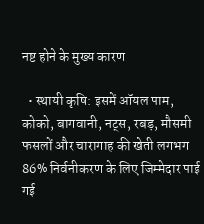नष्ट होने के मुख्य कारण

  • स्थायी कृषि: इसमें ऑयल पाम, कोको, बागवानी, नट्स, रबड़, मौसमी फसलों और चारागाह की खेती लगभग 86% निर्वनीकरण के लिए जिम्मेदार पाई गई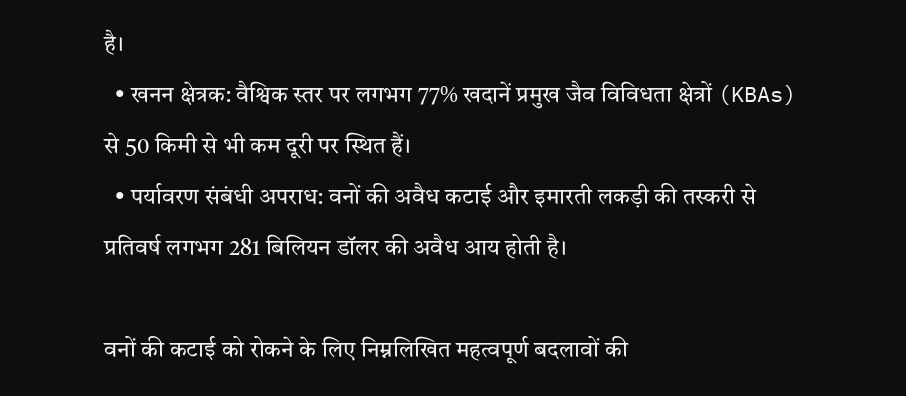है।
  • खनन क्षेत्रक: वैश्विक स्तर पर लगभग 77% खदानें प्रमुख जैव विविधता क्षेत्रों (KBAs) से 50 किमी से भी कम दूरी पर स्थित हैं।
  • पर्यावरण संबंधी अपराध: वनों की अवैध कटाई और इमारती लकड़ी की तस्करी से प्रतिवर्ष लगभग 281 बिलियन डॉलर की अवैध आय होती है।

वनों की कटाई को रोकने के लिए निम्नलिखित महत्वपूर्ण बदलावों की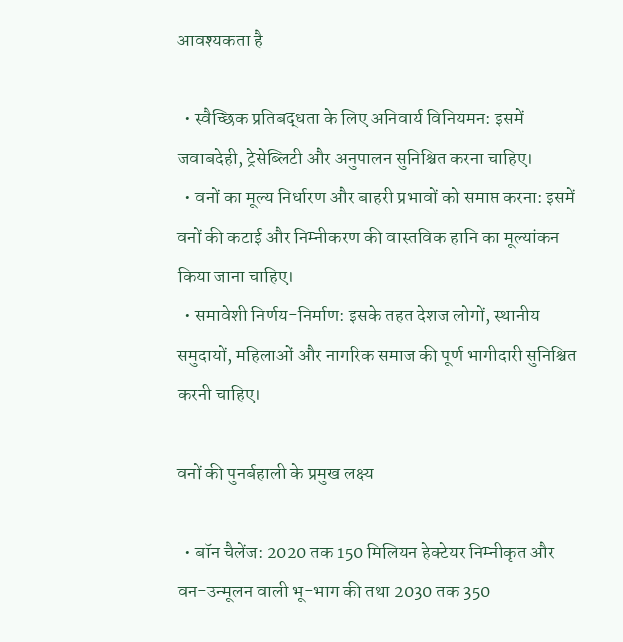आवश्यकता है

  • स्वैच्छिक प्रतिबद्धता के लिए अनिवार्य विनियमन: इसमें जवाबदेही, ट्रेसेब्लिटी और अनुपालन सुनिश्चित करना चाहिए।
  • वनों का मूल्य निर्धारण और बाहरी प्रभावों को समाप्त करना: इसमें वनों की कटाई और निम्नीकरण की वास्तविक हानि का मूल्यांकन किया जाना चाहिए।
  • समावेशी निर्णय-निर्माण: इसके तहत देशज लोगों, स्थानीय समुदायों, महिलाओं और नागरिक समाज की पूर्ण भागीदारी सुनिश्चित करनी चाहिए।

वनों की पुनर्बहाली के प्रमुख लक्ष्य

  • बॉन चैलेंज: 2020 तक 150 मिलियन हेक्टेयर निम्नीकृत और वन-उन्मूलन वाली भू-भाग की तथा 2030 तक 350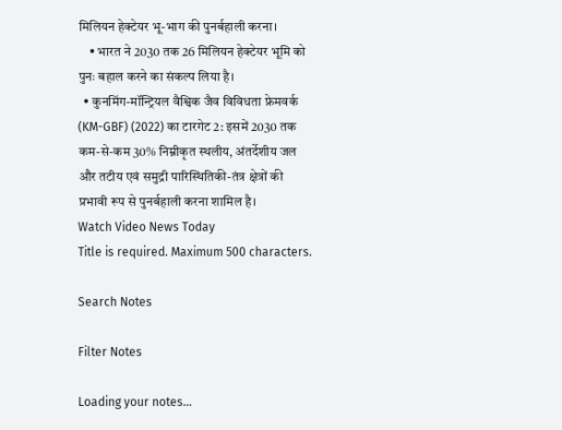मिलियन हेक्टेयर भू-भाग की पुनर्बहाली करना।
    • भारत ने 2030 तक 26 मिलियन हेक्टेयर भूमि को पुनः बहाल करने का संकल्प लिया है।
  • कुनमिंग-मॉन्ट्रियल वैश्विक जैव विविधता फ्रेमवर्क (KM-GBF) (2022) का टारगेट 2: इसमें 2030 तक कम-से-कम 30% निम्नीकृत स्थलीय, अंतर्देशीय जल और तटीय एवं समुद्री पारिस्थितिकी-तंत्र क्षेत्रों की प्रभावी रूप से पुनर्बहाली करना शामिल है।
Watch Video News Today
Title is required. Maximum 500 characters.

Search Notes

Filter Notes

Loading your notes...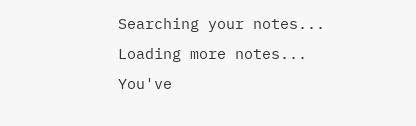Searching your notes...
Loading more notes...
You've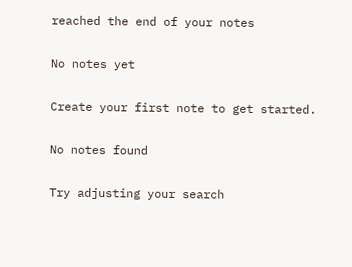reached the end of your notes

No notes yet

Create your first note to get started.

No notes found

Try adjusting your search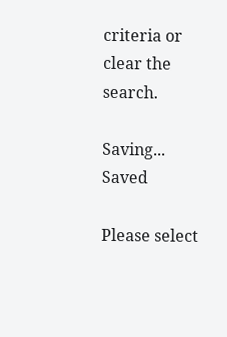criteria or clear the search.

Saving...
Saved

Please select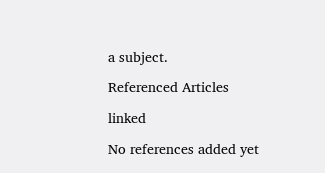a subject.

Referenced Articles

linked

No references added yet